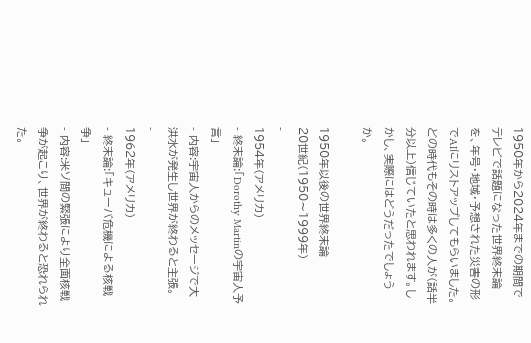1950年から2024年までの期間でテレビで話題になった世界終末論を、年号・地域・予想された災害の形でAIにリストアップしてもらいました。
どの時代もその時は多くの人が(話半分以上)信じていたと思われます。しかし、実際にはどうだったでしょうか。

1950年以後の世界終末論
20世紀(1950〜1999年)
-
1954年(アメリカ)
- 終末論:「Dorothy Martinの宇宙人予言」
- 内容:宇宙人からのメッセージで大洪水が発生し世界が終わると主張。
-
1962年(アメリカ)
- 終末論:「キューバ危機による核戦争」
- 内容:米ソ間の緊張により全面核戦争が起こり、世界が終わると恐れられた。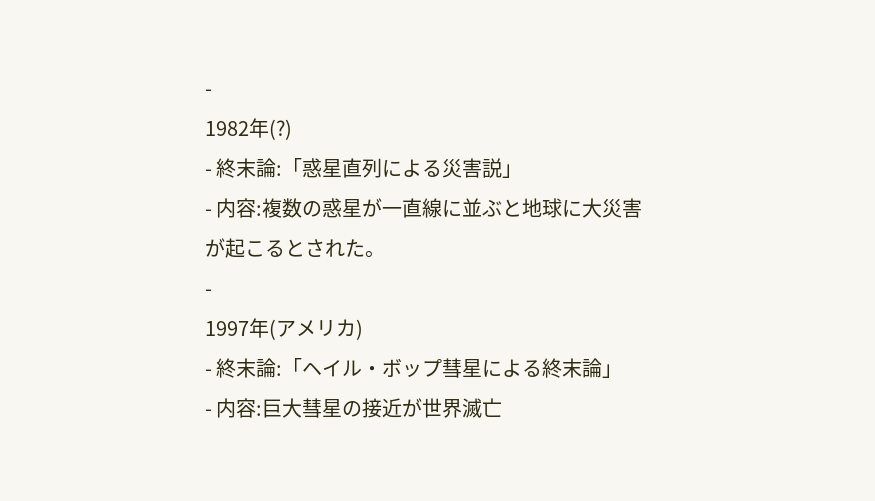-
1982年(?)
- 終末論:「惑星直列による災害説」
- 内容:複数の惑星が一直線に並ぶと地球に大災害が起こるとされた。
-
1997年(アメリカ)
- 終末論:「ヘイル・ボップ彗星による終末論」
- 内容:巨大彗星の接近が世界滅亡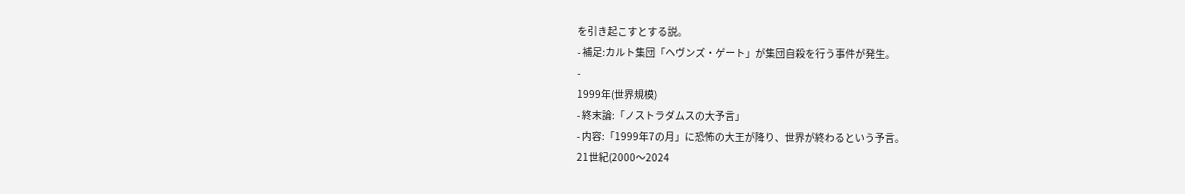を引き起こすとする説。
- 補足:カルト集団「ヘヴンズ・ゲート」が集団自殺を行う事件が発生。
-
1999年(世界規模)
- 終末論:「ノストラダムスの大予言」
- 内容:「1999年7の月」に恐怖の大王が降り、世界が終わるという予言。
21世紀(2000〜2024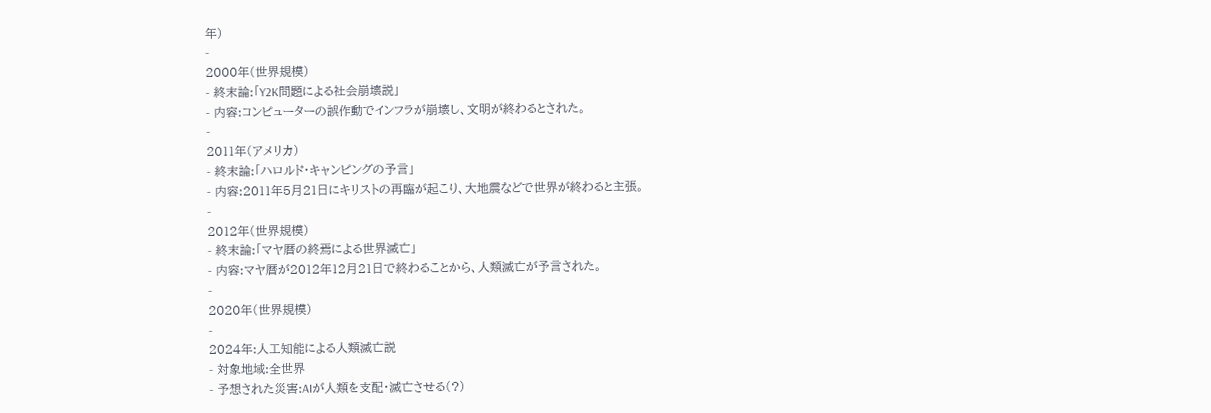年)
-
2000年(世界規模)
- 終末論:「Y2K問題による社会崩壊説」
- 内容:コンピューターの誤作動でインフラが崩壊し、文明が終わるとされた。
-
2011年(アメリカ)
- 終末論:「ハロルド・キャンピングの予言」
- 内容:2011年5月21日にキリストの再臨が起こり、大地震などで世界が終わると主張。
-
2012年(世界規模)
- 終末論:「マヤ暦の終焉による世界滅亡」
- 内容:マヤ暦が2012年12月21日で終わることから、人類滅亡が予言された。
-
2020年(世界規模)
-
2024年:人工知能による人類滅亡説
- 対象地域:全世界
- 予想された災害:AIが人類を支配・滅亡させる(?)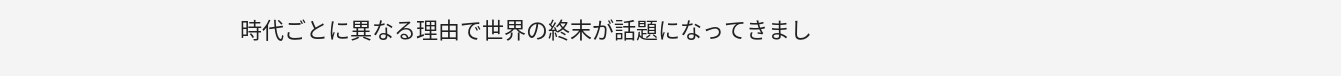時代ごとに異なる理由で世界の終末が話題になってきまし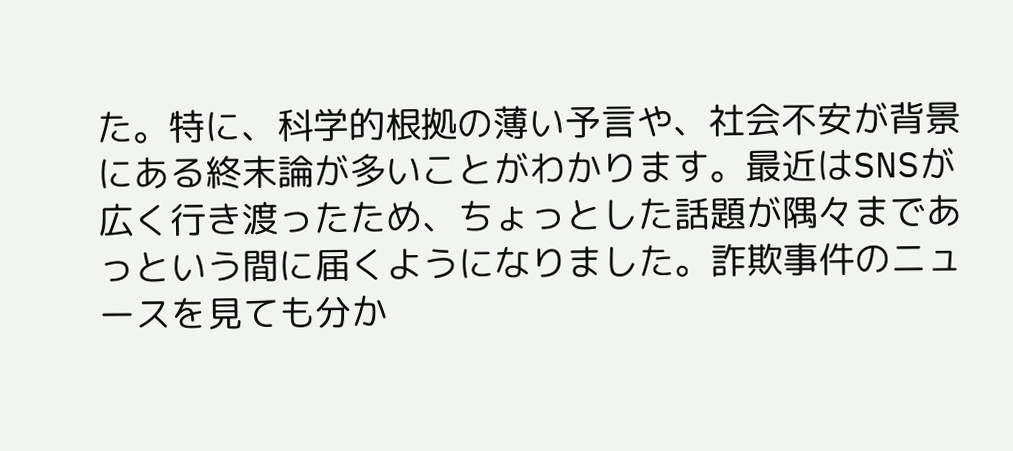た。特に、科学的根拠の薄い予言や、社会不安が背景にある終末論が多いことがわかります。最近はSNSが広く行き渡ったため、ちょっとした話題が隅々まであっという間に届くようになりました。詐欺事件のニュースを見ても分か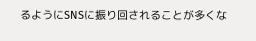るようにSNSに振り回されることが多くな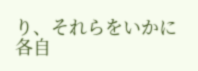り、それらをいかに各自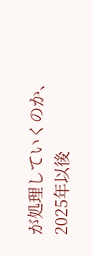が処理していくのか、2025年以後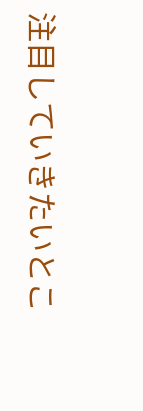注目していきたいとこ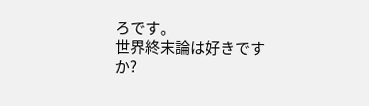ろです。
世界終末論は好きですか?